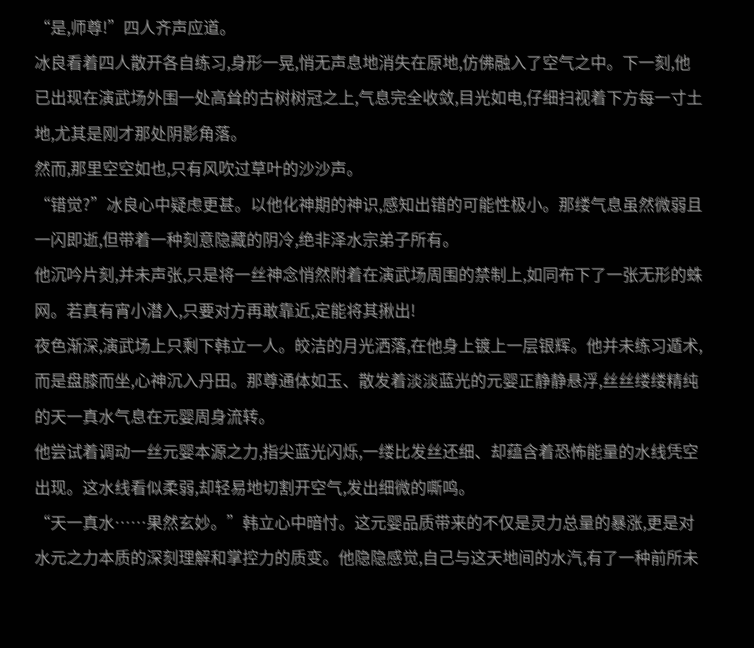“是,师尊!”四人齐声应道。
冰良看着四人散开各自练习,身形一晃,悄无声息地消失在原地,仿佛融入了空气之中。下一刻,他已出现在演武场外围一处高耸的古树树冠之上,气息完全收敛,目光如电,仔细扫视着下方每一寸土地,尤其是刚才那处阴影角落。
然而,那里空空如也,只有风吹过草叶的沙沙声。
“错觉?”冰良心中疑虑更甚。以他化神期的神识,感知出错的可能性极小。那缕气息虽然微弱且一闪即逝,但带着一种刻意隐藏的阴冷,绝非泽水宗弟子所有。
他沉吟片刻,并未声张,只是将一丝神念悄然附着在演武场周围的禁制上,如同布下了一张无形的蛛网。若真有宵小潜入,只要对方再敢靠近,定能将其揪出!
夜色渐深,演武场上只剩下韩立一人。皎洁的月光洒落,在他身上镀上一层银辉。他并未练习遁术,而是盘膝而坐,心神沉入丹田。那尊通体如玉、散发着淡淡蓝光的元婴正静静悬浮,丝丝缕缕精纯的天一真水气息在元婴周身流转。
他尝试着调动一丝元婴本源之力,指尖蓝光闪烁,一缕比发丝还细、却蕴含着恐怖能量的水线凭空出现。这水线看似柔弱,却轻易地切割开空气,发出细微的嘶鸣。
“天一真水……果然玄妙。”韩立心中暗忖。这元婴品质带来的不仅是灵力总量的暴涨,更是对水元之力本质的深刻理解和掌控力的质变。他隐隐感觉,自己与这天地间的水汽,有了一种前所未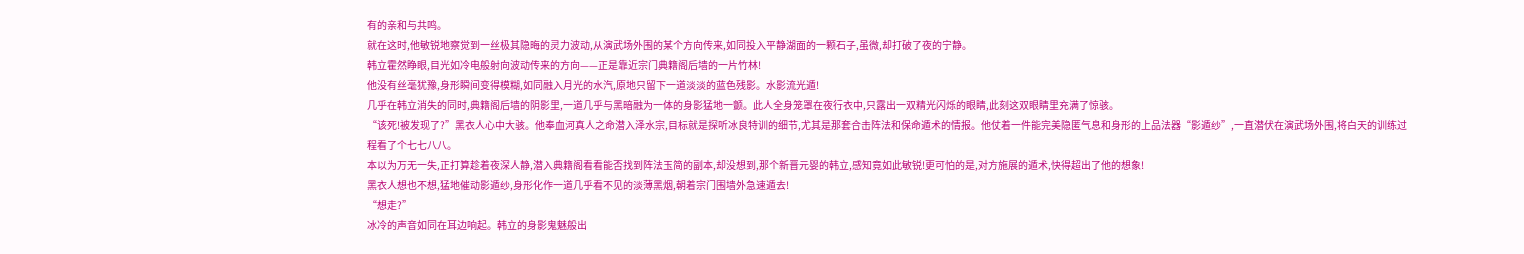有的亲和与共鸣。
就在这时,他敏锐地察觉到一丝极其隐晦的灵力波动,从演武场外围的某个方向传来,如同投入平静湖面的一颗石子,虽微,却打破了夜的宁静。
韩立霍然睁眼,目光如冷电般射向波动传来的方向——正是靠近宗门典籍阁后墙的一片竹林!
他没有丝毫犹豫,身形瞬间变得模糊,如同融入月光的水汽,原地只留下一道淡淡的蓝色残影。水影流光遁!
几乎在韩立消失的同时,典籍阁后墙的阴影里,一道几乎与黑暗融为一体的身影猛地一颤。此人全身笼罩在夜行衣中,只露出一双精光闪烁的眼睛,此刻这双眼睛里充满了惊骇。
“该死!被发现了?”黑衣人心中大骇。他奉血河真人之命潜入泽水宗,目标就是探听冰良特训的细节,尤其是那套合击阵法和保命遁术的情报。他仗着一件能完美隐匿气息和身形的上品法器“影遁纱”,一直潜伏在演武场外围,将白天的训练过程看了个七七八八。
本以为万无一失,正打算趁着夜深人静,潜入典籍阁看看能否找到阵法玉简的副本,却没想到,那个新晋元婴的韩立,感知竟如此敏锐!更可怕的是,对方施展的遁术,快得超出了他的想象!
黑衣人想也不想,猛地催动影遁纱,身形化作一道几乎看不见的淡薄黑烟,朝着宗门围墙外急速遁去!
“想走?”
冰冷的声音如同在耳边响起。韩立的身影鬼魅般出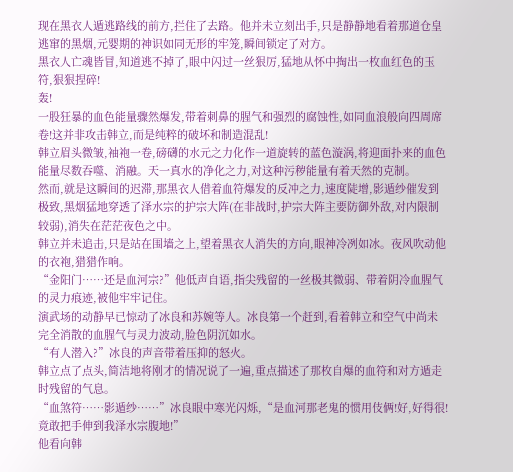现在黑衣人遁逃路线的前方,拦住了去路。他并未立刻出手,只是静静地看着那道仓皇逃窜的黑烟,元婴期的神识如同无形的牢笼,瞬间锁定了对方。
黑衣人亡魂皆冒,知道逃不掉了,眼中闪过一丝狠厉,猛地从怀中掏出一枚血红色的玉符,狠狠捏碎!
轰!
一股狂暴的血色能量骤然爆发,带着刺鼻的腥气和强烈的腐蚀性,如同血浪般向四周席卷!这并非攻击韩立,而是纯粹的破坏和制造混乱!
韩立眉头微皱,袖袍一卷,磅礴的水元之力化作一道旋转的蓝色漩涡,将迎面扑来的血色能量尽数吞噬、消融。天一真水的净化之力,对这种污秽能量有着天然的克制。
然而,就是这瞬间的迟滞,那黑衣人借着血符爆发的反冲之力,速度陡增,影遁纱催发到极致,黑烟猛地穿透了泽水宗的护宗大阵(在非战时,护宗大阵主要防御外敌,对内限制较弱),消失在茫茫夜色之中。
韩立并未追击,只是站在围墙之上,望着黑衣人消失的方向,眼神冷冽如冰。夜风吹动他的衣袍,猎猎作响。
“金阳门……还是血河宗?”他低声自语,指尖残留的一丝极其微弱、带着阴冷血腥气的灵力痕迹,被他牢牢记住。
演武场的动静早已惊动了冰良和苏婉等人。冰良第一个赶到,看着韩立和空气中尚未完全消散的血腥气与灵力波动,脸色阴沉如水。
“有人潜入?”冰良的声音带着压抑的怒火。
韩立点了点头,简洁地将刚才的情况说了一遍,重点描述了那枚自爆的血符和对方遁走时残留的气息。
“血煞符……影遁纱……”冰良眼中寒光闪烁,“是血河那老鬼的惯用伎俩!好,好得很!竟敢把手伸到我泽水宗腹地!”
他看向韩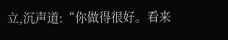立,沉声道:“你做得很好。看来